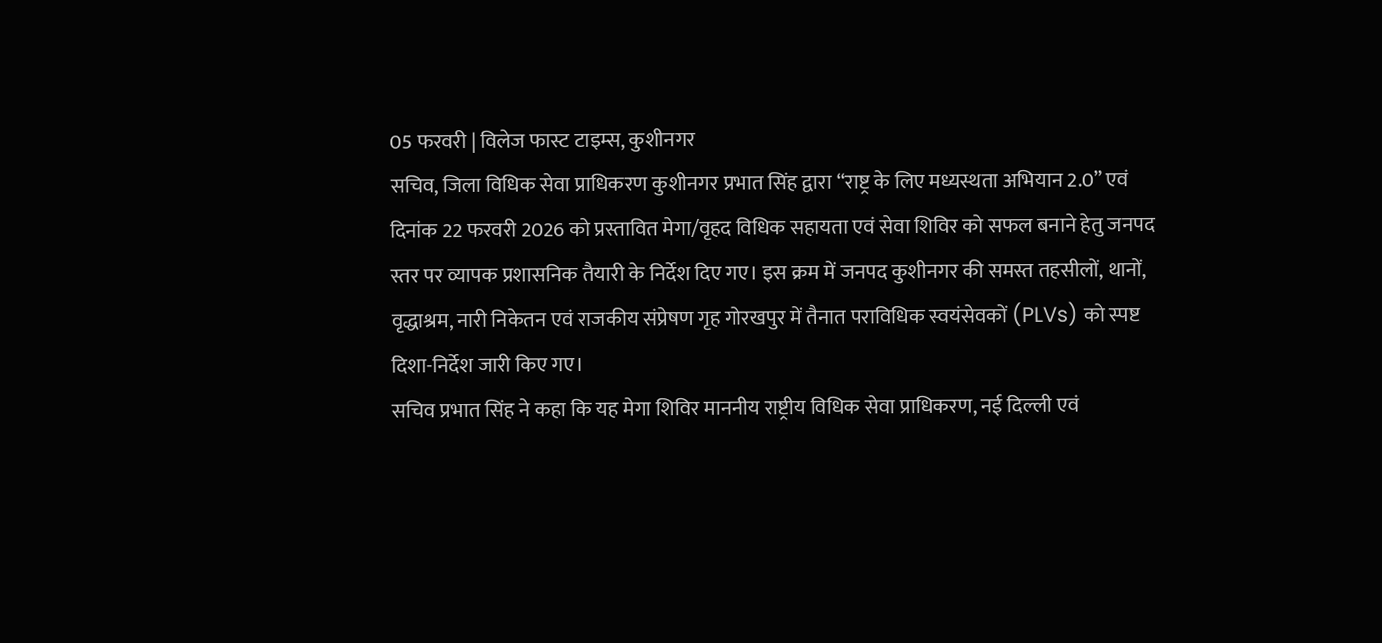05 फरवरी | विलेज फास्ट टाइम्स, कुशीनगर
सचिव, जिला विधिक सेवा प्राधिकरण कुशीनगर प्रभात सिंह द्वारा “राष्ट्र के लिए मध्यस्थता अभियान 2.0” एवं दिनांक 22 फरवरी 2026 को प्रस्तावित मेगा/वृहद विधिक सहायता एवं सेवा शिविर को सफल बनाने हेतु जनपद स्तर पर व्यापक प्रशासनिक तैयारी के निर्देश दिए गए। इस क्रम में जनपद कुशीनगर की समस्त तहसीलों, थानों, वृद्धाश्रम, नारी निकेतन एवं राजकीय संप्रेषण गृह गोरखपुर में तैनात पराविधिक स्वयंसेवकों (PLVs) को स्पष्ट दिशा-निर्देश जारी किए गए।
सचिव प्रभात सिंह ने कहा कि यह मेगा शिविर माननीय राष्ट्रीय विधिक सेवा प्राधिकरण, नई दिल्ली एवं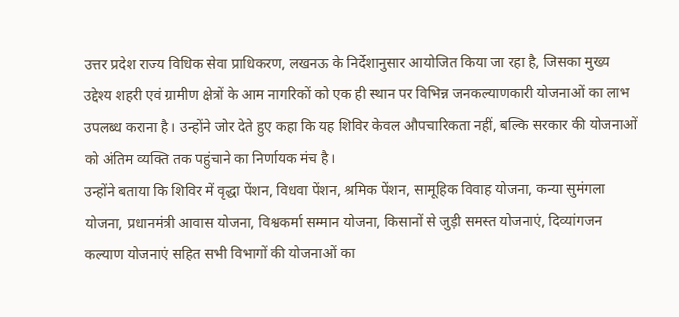उत्तर प्रदेश राज्य विधिक सेवा प्राधिकरण, लखनऊ के निर्देशानुसार आयोजित किया जा रहा है, जिसका मुख्य उद्देश्य शहरी एवं ग्रामीण क्षेत्रों के आम नागरिकों को एक ही स्थान पर विभिन्न जनकल्याणकारी योजनाओं का लाभ उपलब्ध कराना है। उन्होंने जोर देते हुए कहा कि यह शिविर केवल औपचारिकता नहीं, बल्कि सरकार की योजनाओं को अंतिम व्यक्ति तक पहुंचाने का निर्णायक मंच है।
उन्होंने बताया कि शिविर में वृद्धा पेंशन, विधवा पेंशन, श्रमिक पेंशन, सामूहिक विवाह योजना, कन्या सुमंगला योजना, प्रधानमंत्री आवास योजना, विश्वकर्मा सम्मान योजना, किसानों से जुड़ी समस्त योजनाएं, दिव्यांगजन कल्याण योजनाएं सहित सभी विभागों की योजनाओं का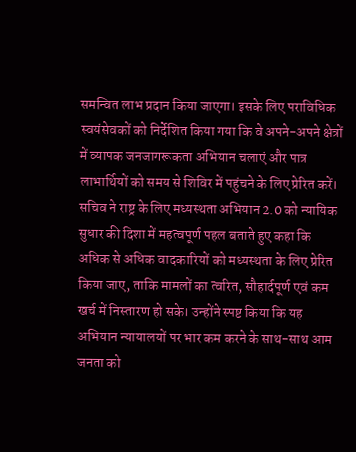समन्वित लाभ प्रदान किया जाएगा। इसके लिए पराविधिक स्वयंसेवकों को निर्देशित किया गया कि वे अपने-अपने क्षेत्रों में व्यापक जनजागरूकता अभियान चलाएं और पात्र लाभार्थियों को समय से शिविर में पहुंचने के लिए प्रेरित करें।
सचिव ने राष्ट्र के लिए मध्यस्थता अभियान 2.0 को न्यायिक सुधार की दिशा में महत्वपूर्ण पहल बताते हुए कहा कि अधिक से अधिक वादकारियों को मध्यस्थता के लिए प्रेरित किया जाए, ताकि मामलों का त्वरित, सौहार्दपूर्ण एवं कम खर्च में निस्तारण हो सके। उन्होंने स्पष्ट किया कि यह अभियान न्यायालयों पर भार कम करने के साथ-साथ आम जनता को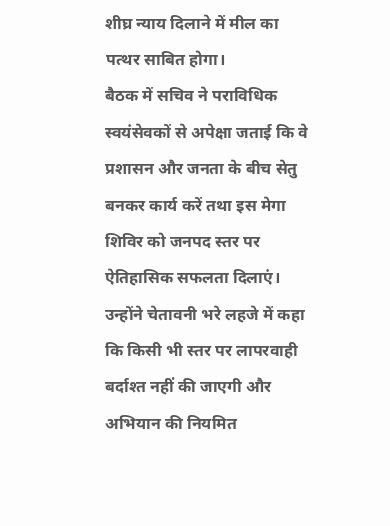शीघ्र न्याय दिलाने में मील का पत्थर साबित होगा।
बैठक में सचिव ने पराविधिक स्वयंसेवकों से अपेक्षा जताई कि वे प्रशासन और जनता के बीच सेतु बनकर कार्य करें तथा इस मेगा शिविर को जनपद स्तर पर ऐतिहासिक सफलता दिलाएं। उन्होंने चेतावनी भरे लहजे में कहा कि किसी भी स्तर पर लापरवाही बर्दाश्त नहीं की जाएगी और अभियान की नियमित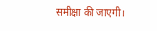समीक्षा की जाएगी।